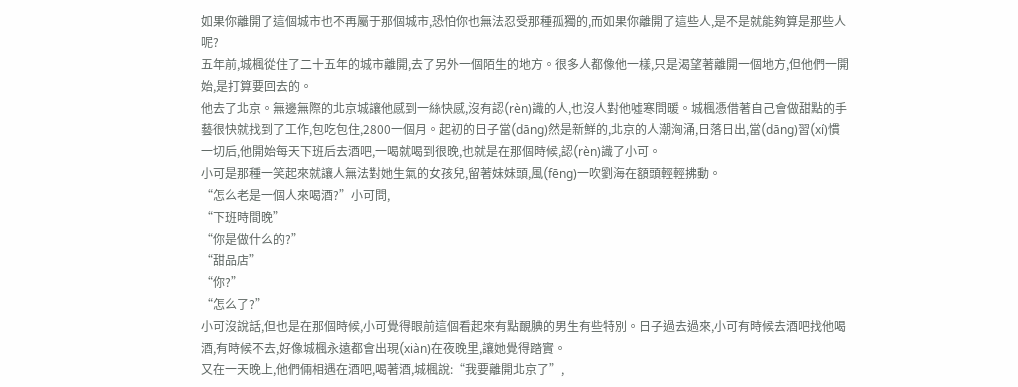如果你離開了這個城市也不再屬于那個城市,恐怕你也無法忍受那種孤獨的,而如果你離開了這些人,是不是就能夠算是那些人呢?
五年前,城楓從住了二十五年的城市離開,去了另外一個陌生的地方。很多人都像他一樣,只是渴望著離開一個地方,但他們一開始,是打算要回去的。
他去了北京。無邊無際的北京城讓他感到一絲快感,沒有認(rèn)識的人,也沒人對他噓寒問暖。城楓憑借著自己會做甜點的手藝很快就找到了工作,包吃包住,2800一個月。起初的日子當(dāng)然是新鮮的,北京的人潮洶涌,日落日出,當(dāng)習(xí)慣一切后,他開始每天下班后去酒吧,一喝就喝到很晚,也就是在那個時候,認(rèn)識了小可。
小可是那種一笑起來就讓人無法對她生氣的女孩兒,留著妹妹頭,風(fēng)一吹劉海在額頭輕輕拂動。
“怎么老是一個人來喝酒?”小可問,
“下班時間晚”
“你是做什么的?”
“甜品店”
“你?”
“怎么了?”
小可沒說話,但也是在那個時候,小可覺得眼前這個看起來有點靦腆的男生有些特別。日子過去過來,小可有時候去酒吧找他喝酒,有時候不去,好像城楓永遠都會出現(xiàn)在夜晚里,讓她覺得踏實。
又在一天晚上,他們倆相遇在酒吧,喝著酒,城楓說:“我要離開北京了”,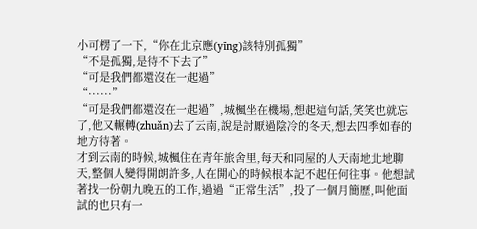小可楞了一下,“你在北京應(yīng)該特別孤獨”
“不是孤獨,是待不下去了”
“可是我們都還沒在一起過”
“······”
“可是我們都還沒在一起過”,城楓坐在機場,想起這句話,笑笑也就忘了,他又輾轉(zhuǎn)去了云南,說是討厭過陰冷的冬天,想去四季如春的地方待著。
才到云南的時候,城楓住在青年旅舍里,每天和同屋的人天南地北地聊天,整個人變得開朗許多,人在開心的時候根本記不起任何往事。他想試著找一份朝九晚五的工作,過過“正常生活”,投了一個月簡歷,叫他面試的也只有一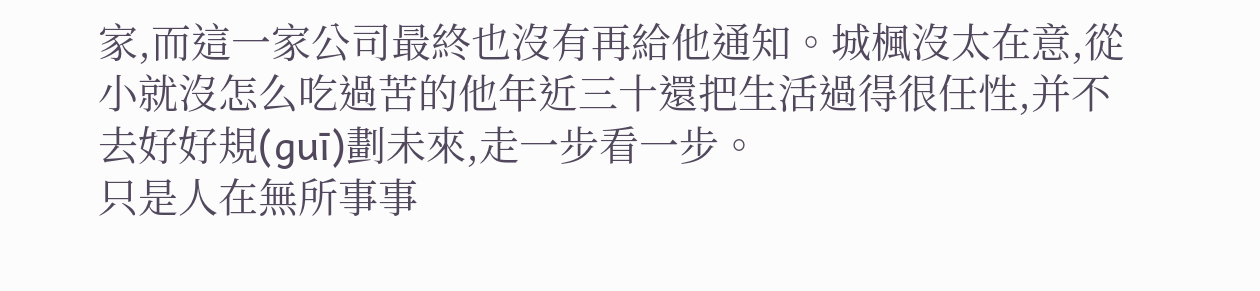家,而這一家公司最終也沒有再給他通知。城楓沒太在意,從小就沒怎么吃過苦的他年近三十還把生活過得很任性,并不去好好規(guī)劃未來,走一步看一步。
只是人在無所事事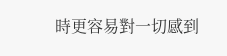時更容易對一切感到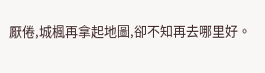厭倦,城楓再拿起地圖,卻不知再去哪里好。